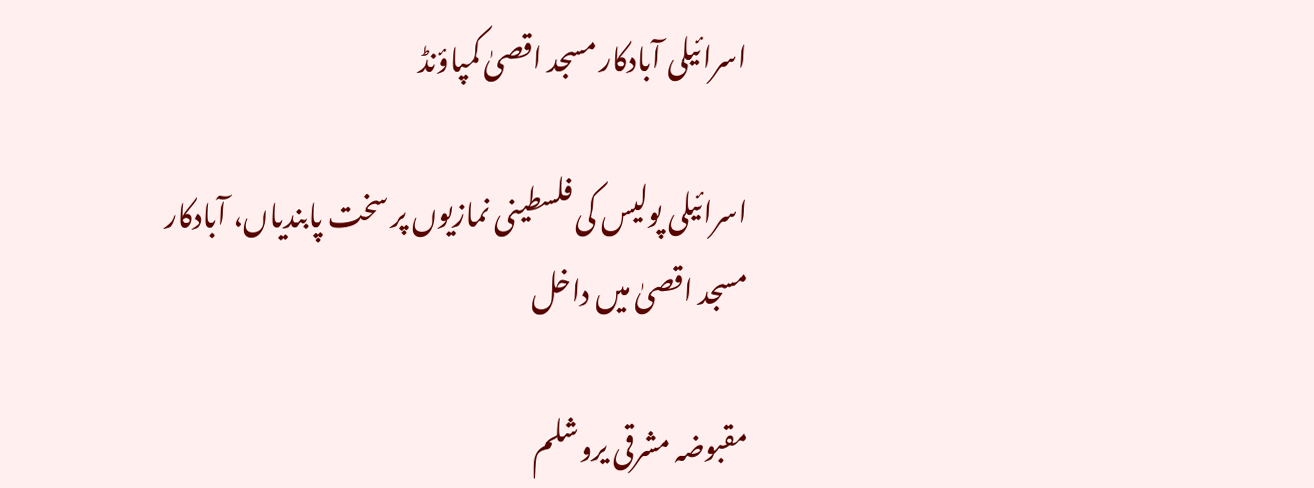اسرائیلی آبادکار مسجد اقصیٰ کمپاؤنڈ

اسرائیلی پولیس کی فلسطینی نمازیوں پر سخت پابندیاں، آبادکار مسجد اقصیٰ میں داخل

مقبوضہ مشرقی یروشلم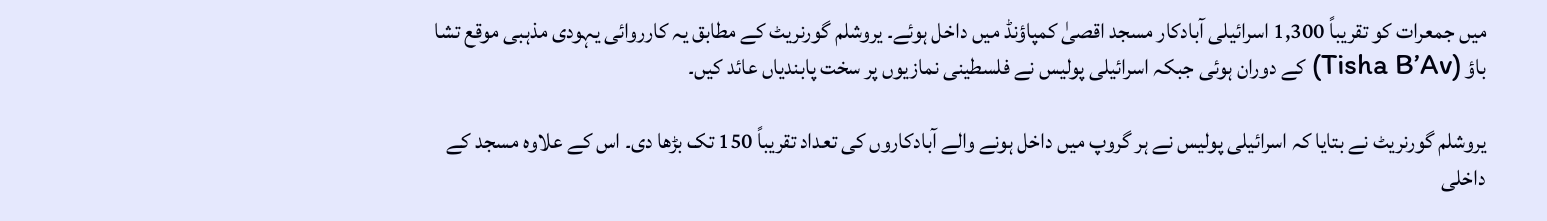میں جمعرات کو تقریباً 1,300 اسرائیلی آبادکار مسجد اقصیٰ کمپاؤنڈ میں داخل ہوئے۔ یروشلم گورنریٹ کے مطابق یہ کارروائی یہودی مذہبی موقع تشا باؤ (Tisha B’Av) کے دوران ہوئی جبکہ اسرائیلی پولیس نے فلسطینی نمازیوں پر سخت پابندیاں عائد کیں۔

یروشلم گورنریٹ نے بتایا کہ اسرائیلی پولیس نے ہر گروپ میں داخل ہونے والے آبادکاروں کی تعداد تقریباً 150 تک بڑھا دی۔ اس کے علاوہ مسجد کے داخلی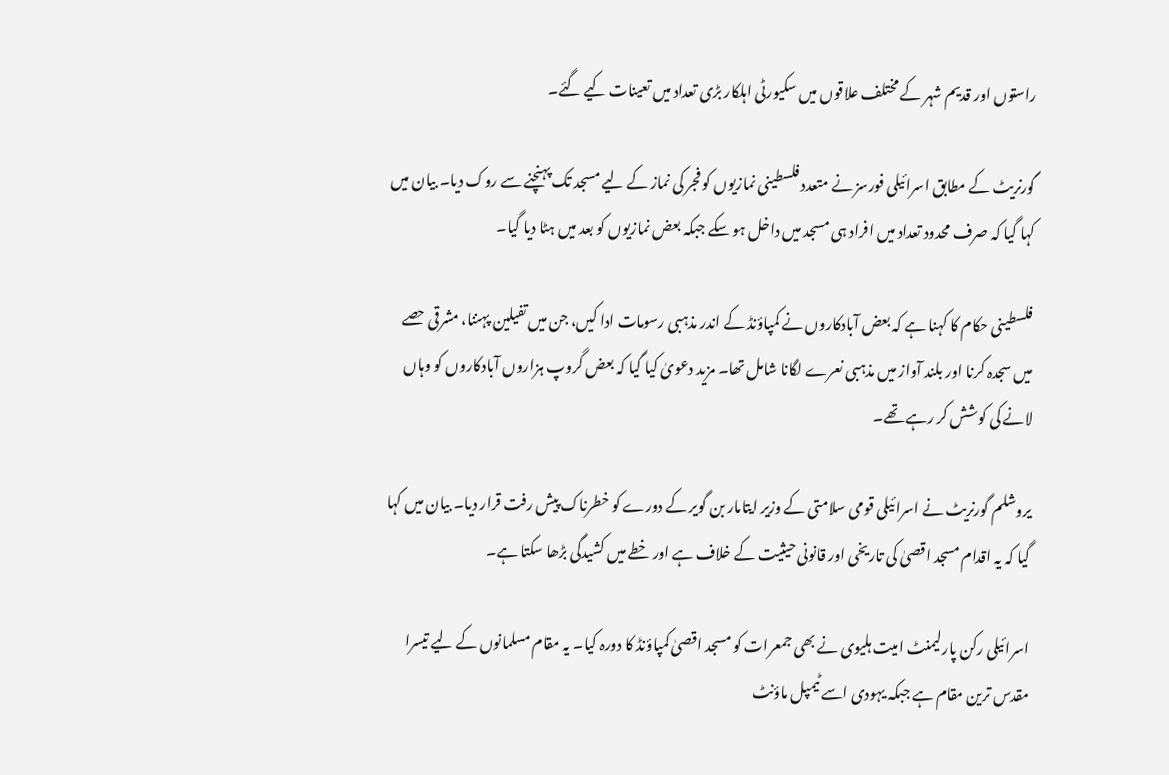راستوں اور قدیم شہر کے مختلف علاقوں میں سکیورٹی اہلکار بڑی تعداد میں تعینات کیے گئے۔

گورنریٹ کے مطابق اسرائیلی فورسز نے متعدد فلسطینی نمازیوں کو فجر کی نماز کے لیے مسجد تک پہنچنے سے روک دیا۔ بیان میں کہا گیا کہ صرف محدود تعداد میں افراد ہی مسجد میں داخل ہو سکے جبکہ بعض نمازیوں کو بعد میں ہٹا دیا گیا۔

فلسطینی حکام کا کہنا ہے کہ بعض آبادکاروں نے کمپاؤنڈ کے اندر مذہبی رسومات ادا کیں، جن میں تفیلین پہننا، مشرقی حصے میں سجدہ کرنا اور بلند آواز میں مذہبی نعرے لگانا شامل تھا۔ مزید دعویٰ کیا گیا کہ بعض گروپ ہزاروں آبادکاروں کو وہاں لانے کی کوشش کر رہے تھے۔

یروشلم گورنریٹ نے اسرائیلی قومی سلامتی کے وزیر ایتامار بن گویر کے دورے کو خطرناک پیش رفت قرار دیا۔ بیان میں کہا گیا کہ یہ اقدام مسجد اقصیٰ کی تاریخی اور قانونی حیثیت کے خلاف ہے اور خطے میں کشیدگی بڑھا سکتا ہے۔

اسرائیلی رکن پارلیمنٹ امیت ہلیوی نے بھی جمعرات کو مسجد اقصیٰ کمپاؤنڈ کا دورہ کیا۔ یہ مقام مسلمانوں کے لیے تیسرا مقدس ترین مقام ہے جبکہ یہودی اسے ٹیمپل ماؤنٹ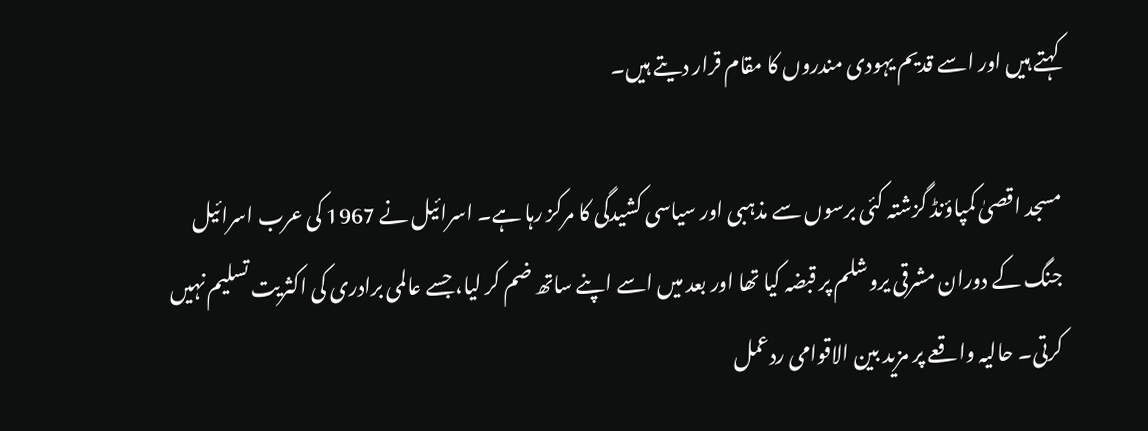کہتے ہیں اور اسے قدیم یہودی مندروں کا مقام قرار دیتے ہیں۔

مسجد اقصیٰ کمپاؤنڈ گزشتہ کئی برسوں سے مذہبی اور سیاسی کشیدگی کا مرکز رہا ہے۔ اسرائیل نے 1967 کی عرب اسرائیل جنگ کے دوران مشرقی یروشلم پر قبضہ کیا تھا اور بعد میں اسے اپنے ساتھ ضم کر لیا، جسے عالمی برادری کی اکثریت تسلیم نہیں کرتی۔ حالیہ واقعے پر مزید بین الاقوامی ردعمل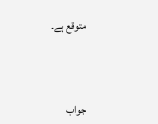متوقع ہے۔



جواب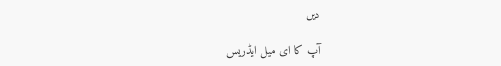دیں

آپ کا ای میل ایڈریس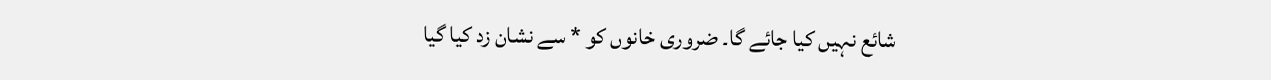شائع نہیں کیا جائے گا۔ ضروری خانوں کو * سے نشان زد کیا گیا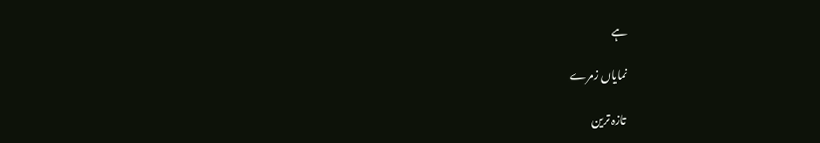ہے

نمایاں زمرے

تازہ ترین